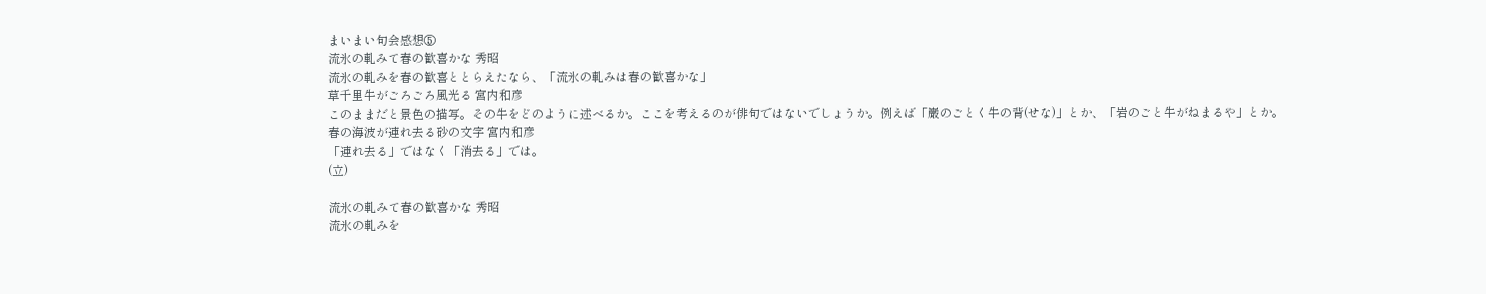まいまい句会感想⑤
流氷の軋みて春の歓喜かな 秀昭
流氷の軋みを春の歓喜ととらえたなら、「流氷の軋みは春の歓喜かな」
草千里牛がごろごろ風光る 宮内和彦
このままだと景色の描写。その牛をどのように述べるか。ここを考えるのが俳句ではないでしょうか。例えば「巌のごとく牛の背(せな)」とか、「岩のごと牛がねまるや」とか。
春の海波が連れ去る砂の文字 宮内和彦
「連れ去る」ではなく「消去る」では。
(立)

流氷の軋みて春の歓喜かな 秀昭
流氷の軋みを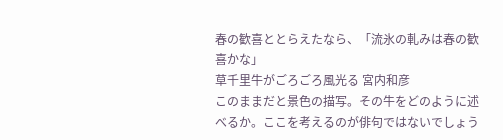春の歓喜ととらえたなら、「流氷の軋みは春の歓喜かな」
草千里牛がごろごろ風光る 宮内和彦
このままだと景色の描写。その牛をどのように述べるか。ここを考えるのが俳句ではないでしょう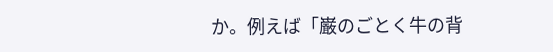か。例えば「巌のごとく牛の背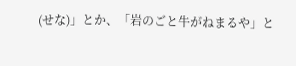(せな)」とか、「岩のごと牛がねまるや」と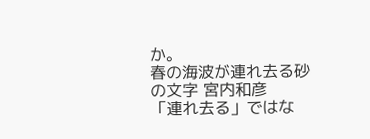か。
春の海波が連れ去る砂の文字 宮内和彦
「連れ去る」ではな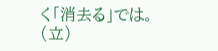く「消去る」では。
(立)